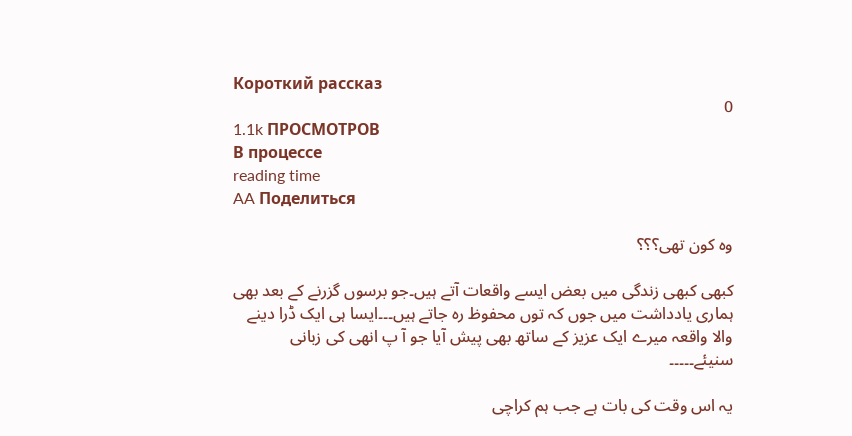Короткий рассказ
0
1.1k ПРОСМОТРОВ
В процессе
reading time
AA Поделиться

وہ کون تھی؟؟؟

کبھی کبھی زندگی میں بعض ایسے واقعات آتے ہیں۔جو برسوں گزرنے کے بعد بھی ہماری یادداشت میں جوں کہ توں محفوظ رہ جاتے ہیں۔۔۔ایسا ہی ایک ڈرا دینے والا واقعہ میرے ایک عزیز کے ساتھ بھی پیش آیا جو آ پ انھی کی زبانی سنیئے۔۔۔۔۔

یہ اس وقت کی بات ہے جب ہم کراچی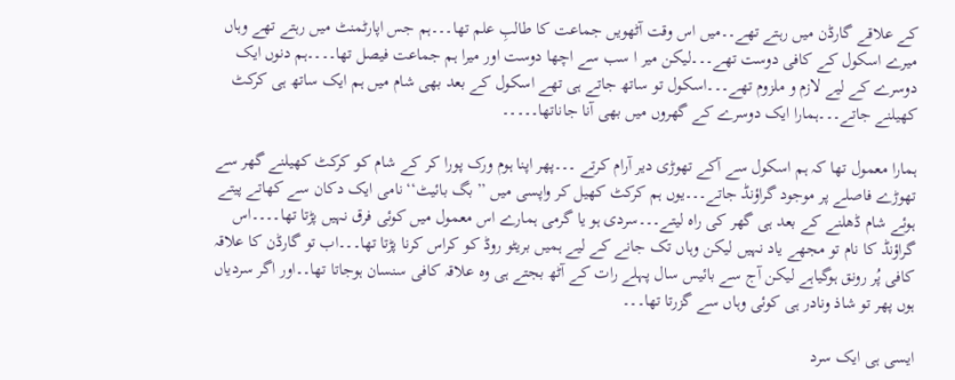کے علاقے گارڈن میں رہتے تھے۔۔میں اس وقت آٹھویں جماعت کا طالبِ علم تھا۔۔۔ہم جس اپارٹمنٹ میں رہتے تھے وہاں میرے اسکول کے کافی دوست تھے۔۔۔لیکن میر ا سب سے اچھا دوست اور میرا ہم جماعت فیصل تھا۔۔۔۔ہم دنوں ایک دوسرے کے لیے لازم و ملزوم تھے۔۔۔اسکول تو ساتھ جاتے ہی تھے اسکول کے بعد بھی شام میں ہم ایک ساتھ ہی کرکٹ کھیلنے جاتے۔۔۔ہمارا ایک دوسرے کے گھروں میں بھی آنا جاناتھا۔۔۔۔۔

ہمارا معمول تھا کہ ہم اسکول سے آکے تھوڑی دیر آرام کرتے ۔۔۔پھر اپنا ہوم ورک پورا کر کے شام کو کرکٹ کھیلنے گھر سے تھوڑے فاصلے پر موجود گراؤنڈ جاتے۔۔۔یوں ہم کرکٹ کھیل کر واپسی میں ’’بگ بائیٹ‘‘نامی ایک دکان سے کھاتے پیتے ہوئے شام ڈھلنے کے بعد ہی گھر کی راہ لیتے۔۔۔سردی ہو یا گرمی ہمارے اس معمول میں کوئی فرق نہیں پڑتا تھا۔۔۔۔اس گراؤنڈ کا نام تو مجھے یاد نہیں لیکن وہاں تک جانے کے لیے ہمیں بریٹو روڈ کو کراس کرنا پڑتا تھا۔۔۔اب تو گارڈن کا علاقہ کافی پُر رونق ہوگیاہے لیکن آج سے بائیس سال پہلے رات کے آٹھ بجتے ہی وہ علاقہ کافی سنسان ہوجاتا تھا۔۔اور اگر سردیاں ہوں پھر تو شاذ ونادر ہی کوئی وہاں سے گزرتا تھا۔۔۔

ایسی ہی ایک سرد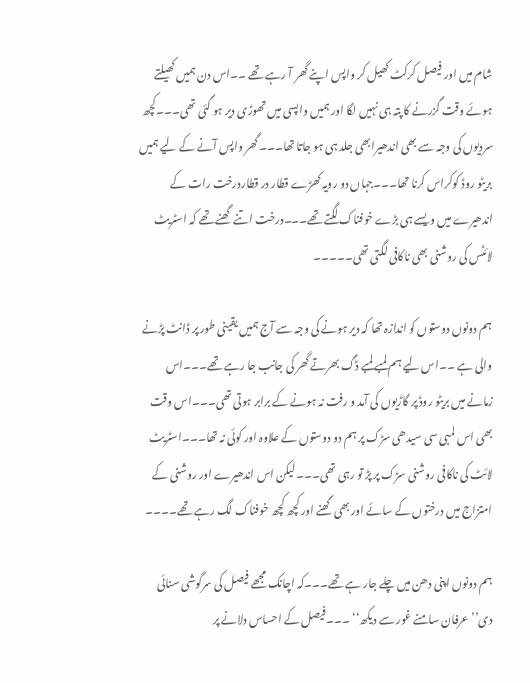شام میں اور فیصل کرکٹ کھیل کر واپس اپنے گھر آ رہے تھے ۔۔اس دن ہمیں کھیلتے ہوئے وقت گزرنے کا پتہ ہی نہیں لگا اور ہمیں واپسی میں تھوڑی دیر ہو گئی تھی۔۔۔کچھ سردیوں کی وجہ سے بھی اندھیرابھی جلد ہی ہو جاتا تھا۔۔۔گھر واپس آنے کے لیے ہمیں بریٹو روڈ کوکراس کرنا تھا۔۔۔جہاں دو رویہ کھڑے قطار در قطاردرخت رات کے اندھیرے میں ویسے ہی بڑے خوفناک لگتے تھے۔۔۔درخت اتنے گھنے تھے کہ اسٹریٹ لائٹس کی روشنی بھی ناکافی لگتی تھی۔۔۔۔۔

ہم دونوں دوستوں کو اندازہ تھا کہ دیر ہونے کی وجہ سے آج ہمیں یقینی طور پر ڈانٹ پڑنے والی ہے ۔۔اس لیے ہم لمبے لمبے ڈگ بھرتے گھر کی جانب جا رہے تھے۔۔۔اس زمانے میں بریٹو روڈ پر گاڑیوں کی آمد و رفت نہ ہونے کے برابر ہوتی تھی۔۔۔اس وقت بھی اس لمبی سی سیدھی سڑک پر ہم دو دوستوں کے علاوہ اور کوئی نہ تھا۔۔۔اسٹریٹ لائٹ کی ناکافی روشنی سڑک پر پڑ تو رہی تھی۔۔۔ لیکن اس اندھیرے اور روشنی کے امتزاج میں درختوں کے سائے اور بھی گھنے اور کچھ کچھ خوفناک لگ رہے تھے۔۔۔۔

ہم دونوں اپنی دھن میں چلے جار ہے تھے۔۔۔کہ اچانک مجھے فیصل کی سرگوشی سنائی دی’’ عرفان سامنے غور سے دیکھ‘‘ ۔۔۔فیصل کے احساس دلانے پر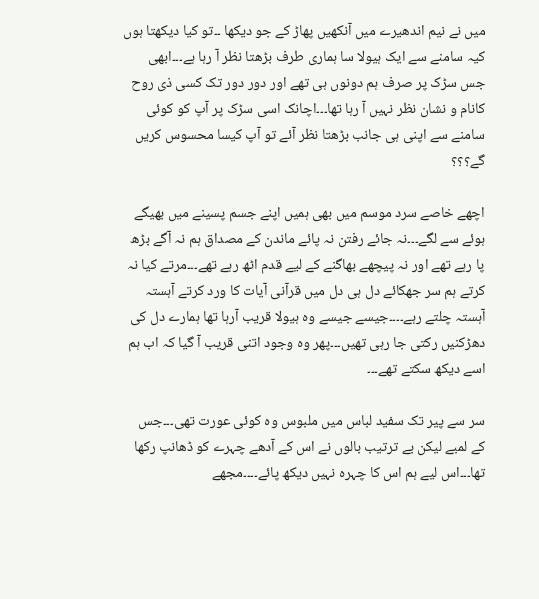میں نے نیم اندھیرے میں آنکھیں پھاڑ کے جو دیکھا ۔۔تو کیا دیکھتا ہوں کیہ سامنے سے ایک ہیولا سا ہماری طرف بڑھتا نظر آ رہا ہے۔۔۔ابھی جس سڑک پر صرف ہم دونوں ہی تھے اور دور دور تک کسی ذی روح کانام و نشان نظر نہیں آ رہا تھا۔۔۔اچانک اسی سڑک پر آپ کو کوئی سامنے سے اپنی ہی جانب بڑھتا نظر آئے تو آپ کیسا محسوس کریں گے؟؟؟

اچھے خاصے سرد موسم میں بھی ہمیں اپنے جسم پسینے میں بھیگے ہوئے سے لگے۔۔۔نہ جائے رفتن نہ پائے ماندن کے مصداق ہم نہ آگے بڑھ پا رہے تھے اور نہ پیچھے بھاگنے کے لیے قدم اٹھ رہے تھے۔۔۔مرتے کیا نہ کرتے ہم سر جھکائے دل ہی دل میں قرآنی آیات کا ورد کرتے آہستہ آہستہ چلتے رہے۔۔۔۔جیسے جیسے وہ ہیولا قریب آرہا تھا ہمارے دل کی دھڑکنیں رکتی جا رہی تھیں۔۔۔پھر وہ وجود اتنی قریب آ گیا کہ اب ہم اسے دیکھ سکتے تھے۔۔۔

سر سے پیر تک سفید لباس میں ملبوس وہ کوئی عورت تھی۔۔۔جس کے لمبے لیکن بے ترتیب بالوں نے اس کے آدھے چہرے کو ڈھانپ رکھا تھا۔۔۔اس لیے ہم اس کا چہرہ نہیں دیکھ پائے۔۔۔۔مجھے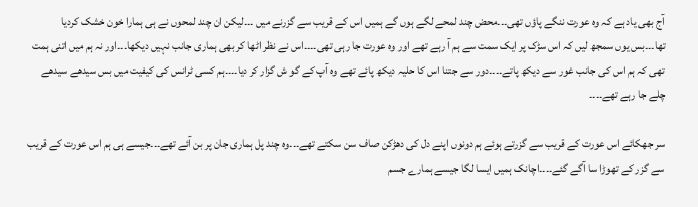آج بھی یاد ہے کہ وہ عورت ننگے پاؤں تھی۔۔۔محض چند لمحے لگے ہوں گے ہمیں اس کے قریب سے گزرنے میں ۔۔۔لیکن ان چند لمحوں نے ہی ہمارا خون خشک کردیا تھا۔۔۔بس یوں سمجھ لیں کہ اس سڑک پر ایک سمت سے ہم آ رہے تھے اور وہ عورت جا رہی تھی۔۔۔۔اس نے نظر اٹھا کر بھی ہماری جانب نہیں دیکھا۔۔۔اور نہ ہم میں اتنی ہمت تھی کہ ہم اس کی جانب غور سے دیکھ پاتے۔۔۔۔دور سے جتنا اس کا حلیہ دیکھ پائے تھے وہ آپ کے گو ش گزار کر دیا۔۔۔۔ہم کسی ٹرانس کی کیفیت میں بس سیدھے سیدھے چلے جا رہے تھے۔۔۔۔

سر جھکائے اس عورت کے قریب سے گزرتے ہوئے ہم دونوں اپنے دل کی دھڑکن صاف سن سکتے تھے۔۔۔وہ چند پل ہماری جان پر بن آئے تھے۔۔۔جیسے ہی ہم اس عورت کے قریب سے گزر کے تھوڑا سا آگے گئے۔۔۔۔اچانک ہمیں ایسا لگا جیسے ہمارے جسم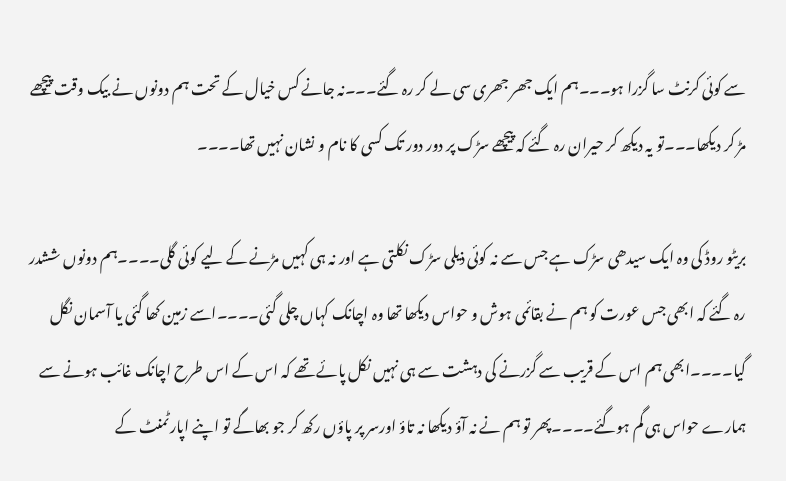سے کوئی کرنٹ سا گزرا ہو۔۔۔ہم ایک جھر جھری سی لے کر رہ گئے۔۔۔نہ جانے کس خیال کے تحت ہم دونوں نے بیک وقت پیچھے مڑ کر دیکھا۔۔۔تو یہ دیکھ کر حیران رہ گئے کہ پیچھے سڑک پر دور دور تک کسی کا نام و نشان نہیں تھا۔۔۔۔

بریٹو روڈ کی وہ ایک سیدھی سڑک ہے جس سے نہ کوئی ذیلی سڑک نکلتی ہے اور نہ ہی کہیں مڑنے کے لیے کوئی گلی۔۔۔۔ہم دونوں ششدر رہ گئے کہ ابھی جس عورت کو ہم نے بقائمی ہوش و حواس دیکھا تھا وہ اچانک کہاں چلی گئی۔۔۔۔اسے زمین کھا گئی یا آسمان نگل گیا۔۔۔۔ابھی ہم اس کے قریب سے گزرنے کی دہشت سے ہی نہیں نکل پائے تھے کہ اس کے اس طرح اچانک غائب ہونے سے ہمارے حواس ہی گم ہوگئے۔۔۔۔پھر تو ہم نے نہ آؤ دیکھا نہ تاؤ اورسر پر پاؤں رکھ کر جو بھاگے تو اپنے اپارٹمنٹ کے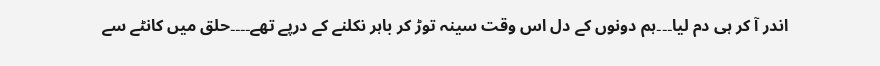اندر آ کر ہی دم لیا۔۔۔ہم دونوں کے دل اس وقت سینہ توڑ کر باہر نکلنے کے درپے تھے۔۔۔۔حلق میں کانٹے سے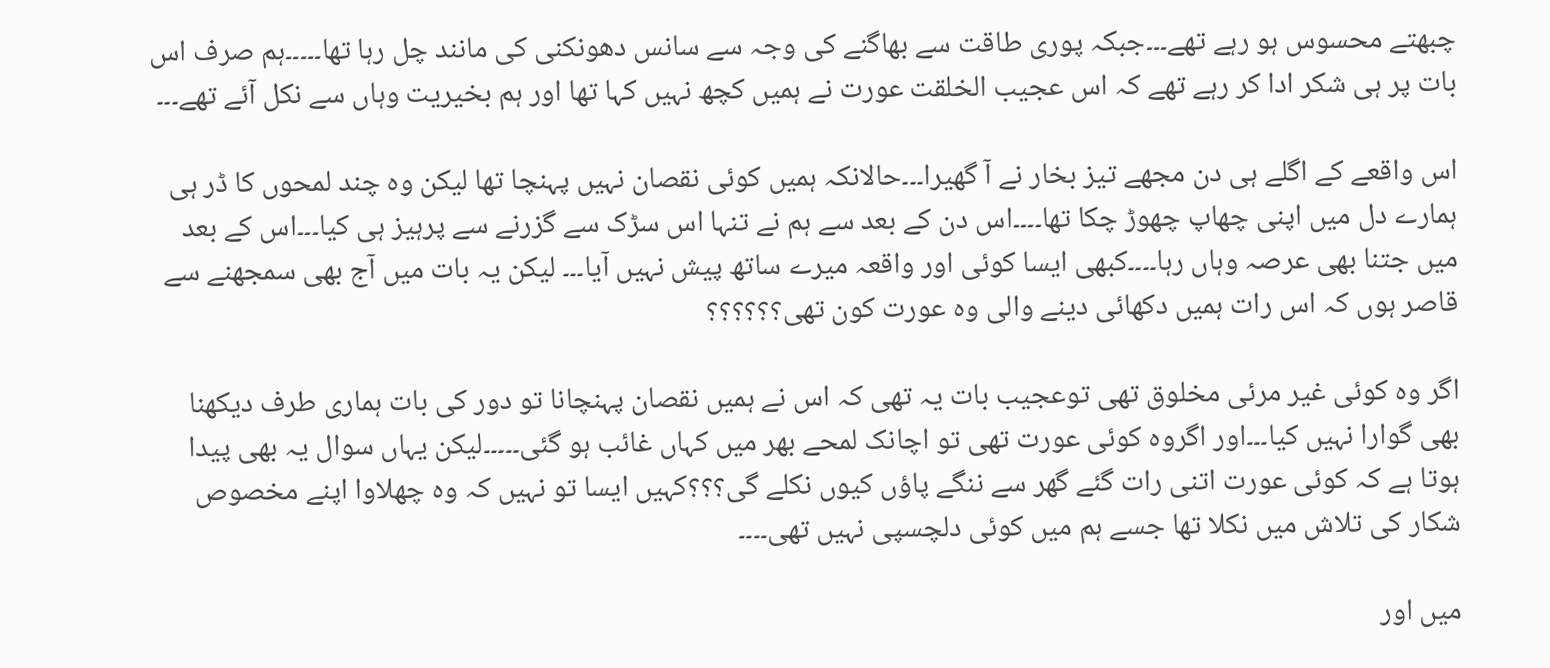چبھتے محسوس ہو رہے تھے۔۔۔جبکہ پوری طاقت سے بھاگنے کی وجہ سے سانس دھونکنی کی مانند چل رہا تھا۔۔۔۔۔ہم صرف اس بات پر ہی شکر ادا کر رہے تھے کہ اس عجیب الخلقت عورت نے ہمیں کچھ نہیں کہا تھا اور ہم بخیریت وہاں سے نکل آئے تھے۔۔۔

اس واقعے کے اگلے ہی دن مجھے تیز بخار نے آ گھیرا۔۔۔حالانکہ ہمیں کوئی نقصان نہیں پہنچا تھا لیکن وہ چند لمحوں کا ڈر ہی ہمارے دل میں اپنی چھاپ چھوڑ چکا تھا۔۔۔۔اس دن کے بعد سے ہم نے تنہا اس سڑک سے گزرنے سے پرہیز ہی کیا۔۔۔اس کے بعد میں جتنا بھی عرصہ وہاں رہا۔۔۔۔کبھی ایسا کوئی اور واقعہ میرے ساتھ پیش نہیں آیا۔۔۔ لیکن یہ بات میں آج بھی سمجھنے سے قاصر ہوں کہ اس رات ہمیں دکھائی دینے والی وہ عورت کون تھی؟؟؟؟؟؟

اگر وہ کوئی غیر مرئی مخلوق تھی توعجیب بات یہ تھی کہ اس نے ہمیں نقصان پہنچانا تو دور کی بات ہماری طرف دیکھنا بھی گوارا نہیں کیا۔۔۔اور اگروہ کوئی عورت تھی تو اچانک لمحے بھر میں کہاں غائب ہو گئی۔۔۔۔۔لیکن یہاں سوال یہ بھی پیدا ہوتا ہے کہ کوئی عورت اتنی رات گئے گھر سے ننگے پاؤں کیوں نکلے گی؟؟؟کہیں ایسا تو نہیں کہ وہ چھلاوا اپنے مخصوص شکار کی تلاش میں نکلا تھا جسے ہم میں کوئی دلچسپی نہیں تھی۔۔۔۔

میں اور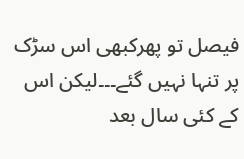فیصل تو پھرکبھی اس سڑک پر تنہا نہیں گئے۔۔۔لیکن اس کے کئی سال بعد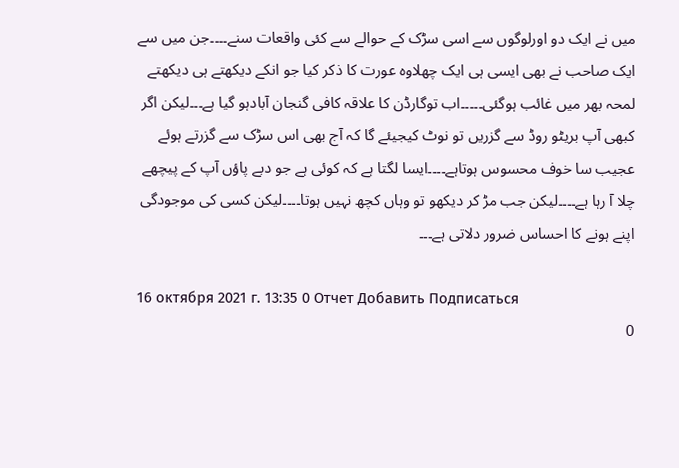میں نے ایک دو اورلوگوں سے اسی سڑک کے حوالے سے کئی واقعات سنے۔۔۔۔جن میں سے ایک صاحب نے بھی ایسی ہی ایک چھلاوہ عورت کا ذکر کیا جو انکے دیکھتے ہی دیکھتے لمحہ بھر میں غائب ہوگئی۔۔۔۔۔اب توگارڈن کا علاقہ کافی گنجان آبادہو گیا ہے۔۔۔لیکن اگر کبھی آپ بریٹو روڈ سے گزریں تو نوٹ کیجیئے گا کہ آج بھی اس سڑک سے گزرتے ہوئے عجیب سا خوف محسوس ہوتاہے۔۔۔۔ایسا لگتا ہے کہ کوئی ہے جو دبے پاؤں آپ کے پیچھے چلا آ رہا ہے۔۔۔۔لیکن جب مڑ کر دیکھو تو وہاں کچھ نہیں ہوتا۔۔۔۔لیکن کسی کی موجودگی اپنے ہونے کا احساس ضرور دلاتی ہے۔۔۔

16 октября 2021 г. 13:35 0 Отчет Добавить Подписаться
0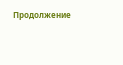Продолжение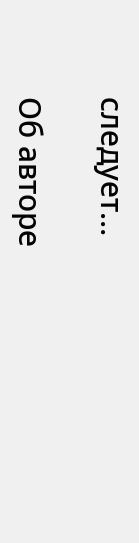следует…

Об авторе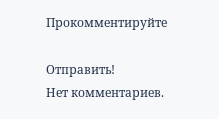Прокомментируйте

Отправить!
Нет комментариев.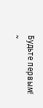Будьте первым!
~